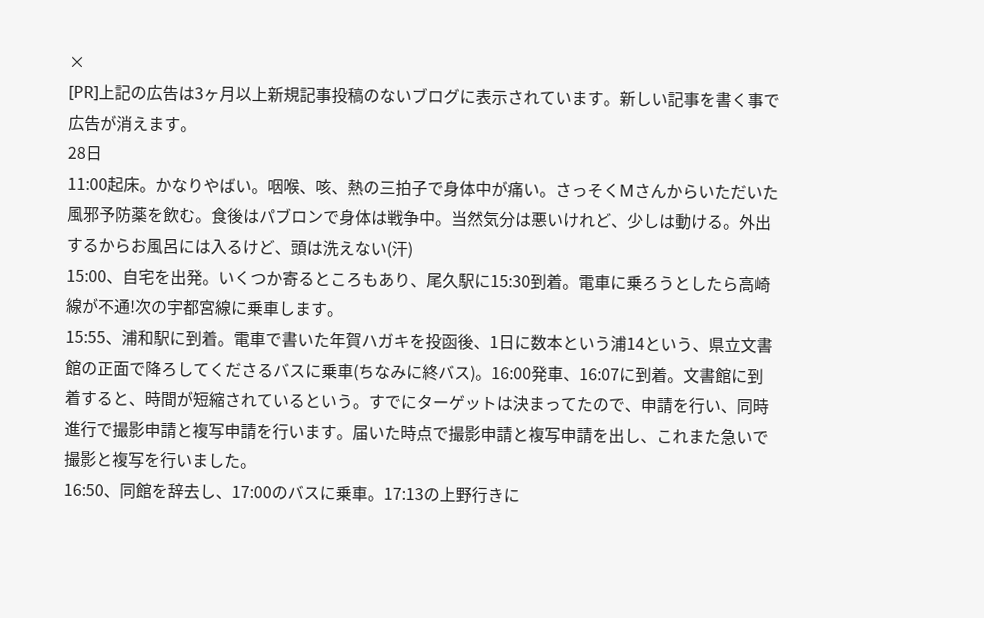×
[PR]上記の広告は3ヶ月以上新規記事投稿のないブログに表示されています。新しい記事を書く事で広告が消えます。
28日
11:00起床。かなりやばい。咽喉、咳、熱の三拍子で身体中が痛い。さっそくMさんからいただいた風邪予防薬を飲む。食後はパブロンで身体は戦争中。当然気分は悪いけれど、少しは動ける。外出するからお風呂には入るけど、頭は洗えない(汗)
15:00、自宅を出発。いくつか寄るところもあり、尾久駅に15:30到着。電車に乗ろうとしたら高崎線が不通!次の宇都宮線に乗車します。
15:55、浦和駅に到着。電車で書いた年賀ハガキを投函後、1日に数本という浦14という、県立文書館の正面で降ろしてくださるバスに乗車(ちなみに終バス)。16:00発車、16:07に到着。文書館に到着すると、時間が短縮されているという。すでにターゲットは決まってたので、申請を行い、同時進行で撮影申請と複写申請を行います。届いた時点で撮影申請と複写申請を出し、これまた急いで撮影と複写を行いました。
16:50、同館を辞去し、17:00のバスに乗車。17:13の上野行きに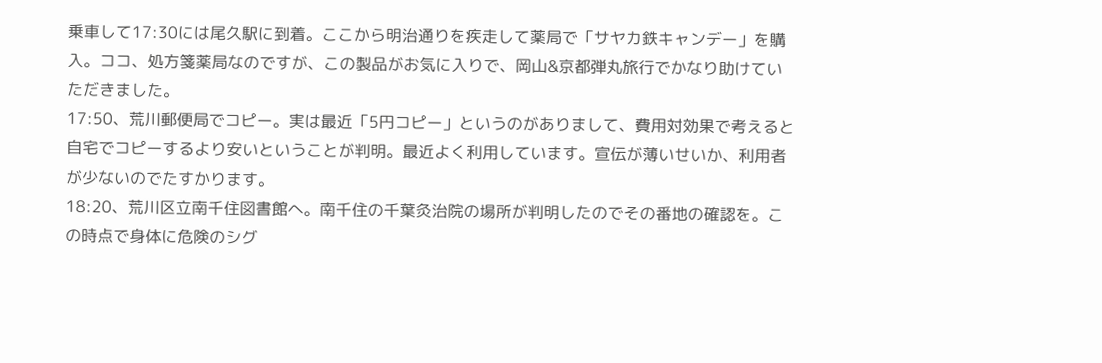乗車して17:30には尾久駅に到着。ここから明治通りを疾走して薬局で「サヤカ鉄キャンデー」を購入。ココ、処方箋薬局なのですが、この製品がお気に入りで、岡山&京都弾丸旅行でかなり助けていただきました。
17:50、荒川郵便局でコピー。実は最近「5円コピー」というのがありまして、費用対効果で考えると自宅でコピーするより安いということが判明。最近よく利用しています。宣伝が薄いせいか、利用者が少ないのでたすかります。
18:20、荒川区立南千住図書館へ。南千住の千葉灸治院の場所が判明したのでその番地の確認を。この時点で身体に危険のシグ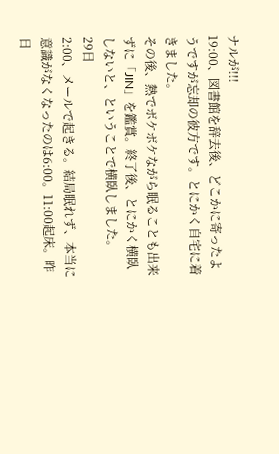ナルが!!!
19:00、図書館を辞去後、どこかに寄ったようですが忘却の彼方です。とにかく自宅に着きました。
その後、熱でボケボケながら眠ることも出来ずに「JIN」を鑑賞。終了後、とにかく横臥しないと、ということで横臥しました。
29日
2:00、メールで起きる。結局眠れず、本当に意識がなくなったのは6:00。11:00起床。昨日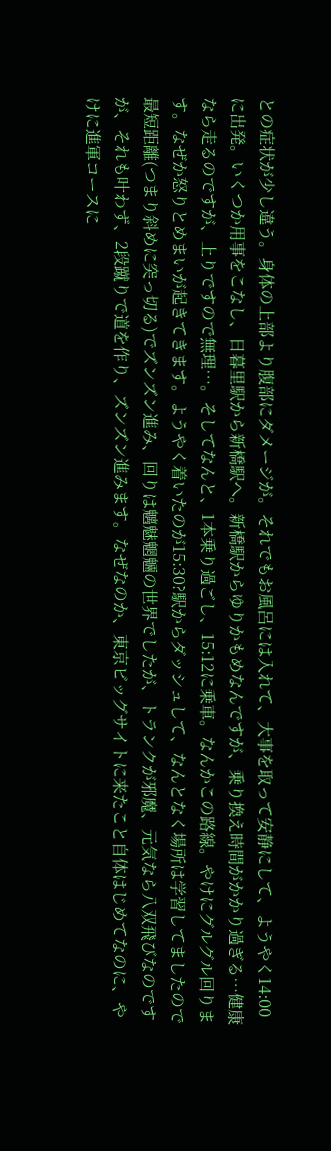との症状が少し違う。身体の上部より腹部にダメージが。それでもお風呂には入れて、大事を取って安静にして、ようやく14:00に出発。いくつか用事をこなし、日暮里駅から新橋駅へ。新橋駅からゆりかもめなんですが、乗り換え時間がかかり過ぎる…健康なら走るのですが、上りですので無理…。そしてなんと、1本乗り過ごし、15:12に乗車。なんかこの路線。やけにグルグル回ります。なぜか怒りとめまいが起きてきます。ようやく着いたのが15:30?駅からダッシュして、なんとなく場所は学習してましたので最短距離(つまり斜めに突っ切る)でズンズン進み、回りは魑魅魍魎の世界でしたが、トランクが邪魔、元気なら八双飛びなのですが、それも叶わず、2段蹴りで道を作り、ズンズン進みます。なぜなのか、東京ビッグサイトに来たこと自体はじめてなのに、やけに進軍コースに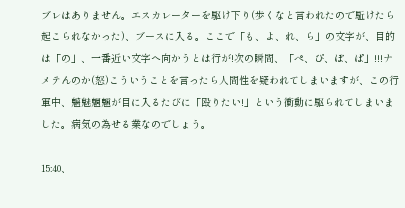ブレはありません。エスカレーターを駆け下り(歩くなと言われたので駈けたら起こられなかった)、ブースに入る。ここで「も、よ、れ、ら」の文字が、目的は「の」、一番近い文字へ向かうとは行が!次の瞬間、「ぺ、ぴ、ぽ、ぱ」!!!ナメテんのか(怒)こういうことを言ったら人間性を疑われてしまいますが、この行軍中、魑魅魍魎が目に入るたびに「殴りたい!」という衝動に駆られてしまいました。病気の為せる業なのでしょう。

15:40、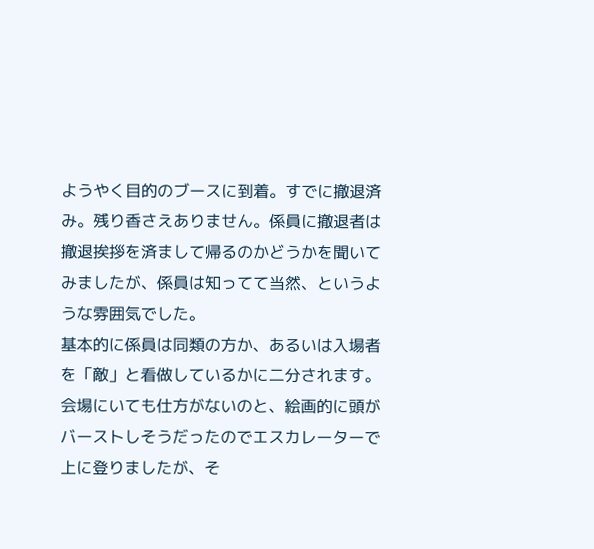ようやく目的のブースに到着。すでに撤退済み。残り香さえありません。係員に撤退者は撤退挨拶を済まして帰るのかどうかを聞いてみましたが、係員は知ってて当然、というような雰囲気でした。
基本的に係員は同類の方か、あるいは入場者を「敵」と看做しているかに二分されます。会場にいても仕方がないのと、絵画的に頭がバーストしそうだったのでエスカレーターで上に登りましたが、そ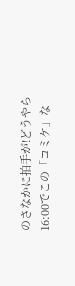のさなかに拍手が!どうやら16:00でこの「コミケ」な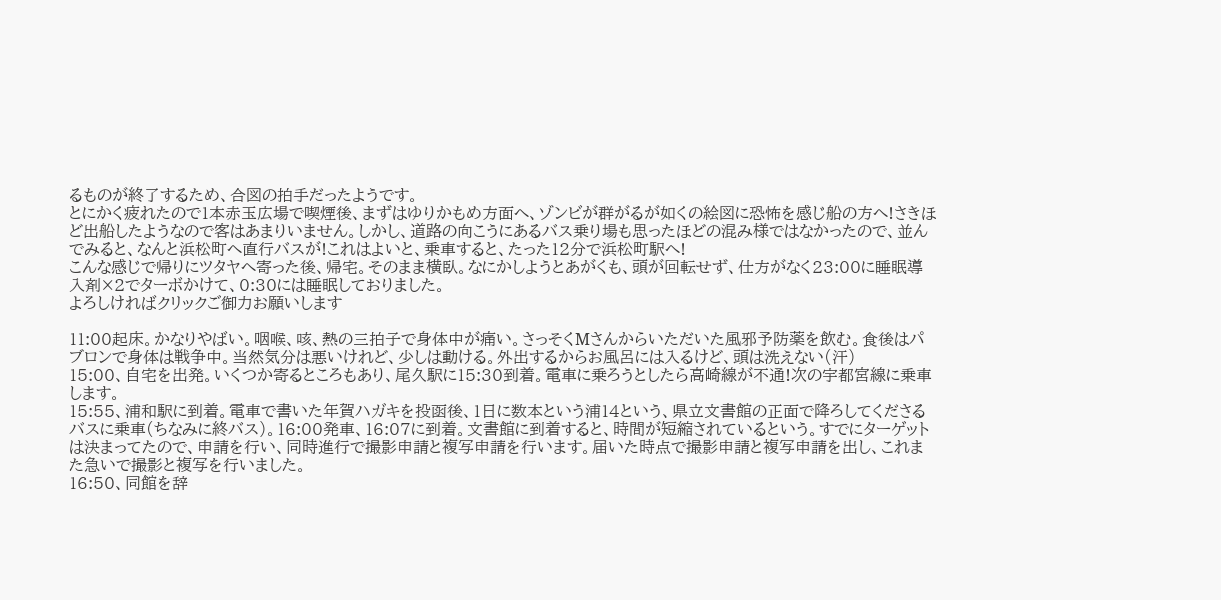るものが終了するため、合図の拍手だったようです。
とにかく疲れたので1本赤玉広場で喫煙後、まずはゆりかもめ方面へ、ゾンビが群がるが如くの絵図に恐怖を感じ船の方へ!さきほど出船したようなので客はあまりいません。しかし、道路の向こうにあるバス乗り場も思ったほどの混み様ではなかったので、並んでみると、なんと浜松町へ直行バスが!これはよいと、乗車すると、たった12分で浜松町駅へ!
こんな感じで帰りにツタヤへ寄った後、帰宅。そのまま横臥。なにかしようとあがくも、頭が回転せず、仕方がなく23:00に睡眠導入剤×2でターボかけて、0:30には睡眠しておりました。
よろしければクリックご御力お願いします

11:00起床。かなりやばい。咽喉、咳、熱の三拍子で身体中が痛い。さっそくMさんからいただいた風邪予防薬を飲む。食後はパブロンで身体は戦争中。当然気分は悪いけれど、少しは動ける。外出するからお風呂には入るけど、頭は洗えない(汗)
15:00、自宅を出発。いくつか寄るところもあり、尾久駅に15:30到着。電車に乗ろうとしたら高崎線が不通!次の宇都宮線に乗車します。
15:55、浦和駅に到着。電車で書いた年賀ハガキを投函後、1日に数本という浦14という、県立文書館の正面で降ろしてくださるバスに乗車(ちなみに終バス)。16:00発車、16:07に到着。文書館に到着すると、時間が短縮されているという。すでにターゲットは決まってたので、申請を行い、同時進行で撮影申請と複写申請を行います。届いた時点で撮影申請と複写申請を出し、これまた急いで撮影と複写を行いました。
16:50、同館を辞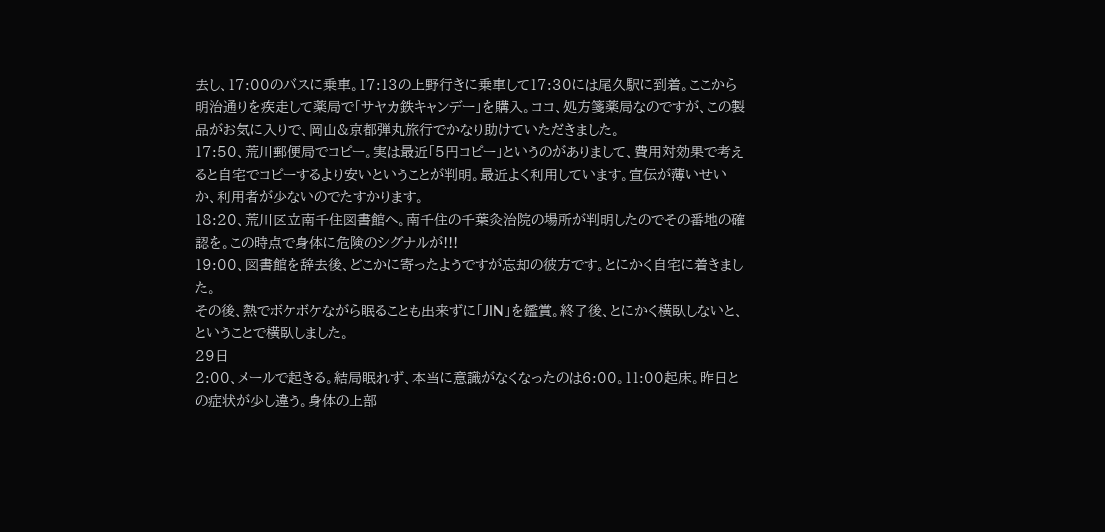去し、17:00のバスに乗車。17:13の上野行きに乗車して17:30には尾久駅に到着。ここから明治通りを疾走して薬局で「サヤカ鉄キャンデー」を購入。ココ、処方箋薬局なのですが、この製品がお気に入りで、岡山&京都弾丸旅行でかなり助けていただきました。
17:50、荒川郵便局でコピー。実は最近「5円コピー」というのがありまして、費用対効果で考えると自宅でコピーするより安いということが判明。最近よく利用しています。宣伝が薄いせいか、利用者が少ないのでたすかります。
18:20、荒川区立南千住図書館へ。南千住の千葉灸治院の場所が判明したのでその番地の確認を。この時点で身体に危険のシグナルが!!!
19:00、図書館を辞去後、どこかに寄ったようですが忘却の彼方です。とにかく自宅に着きました。
その後、熱でボケボケながら眠ることも出来ずに「JIN」を鑑賞。終了後、とにかく横臥しないと、ということで横臥しました。
29日
2:00、メールで起きる。結局眠れず、本当に意識がなくなったのは6:00。11:00起床。昨日との症状が少し違う。身体の上部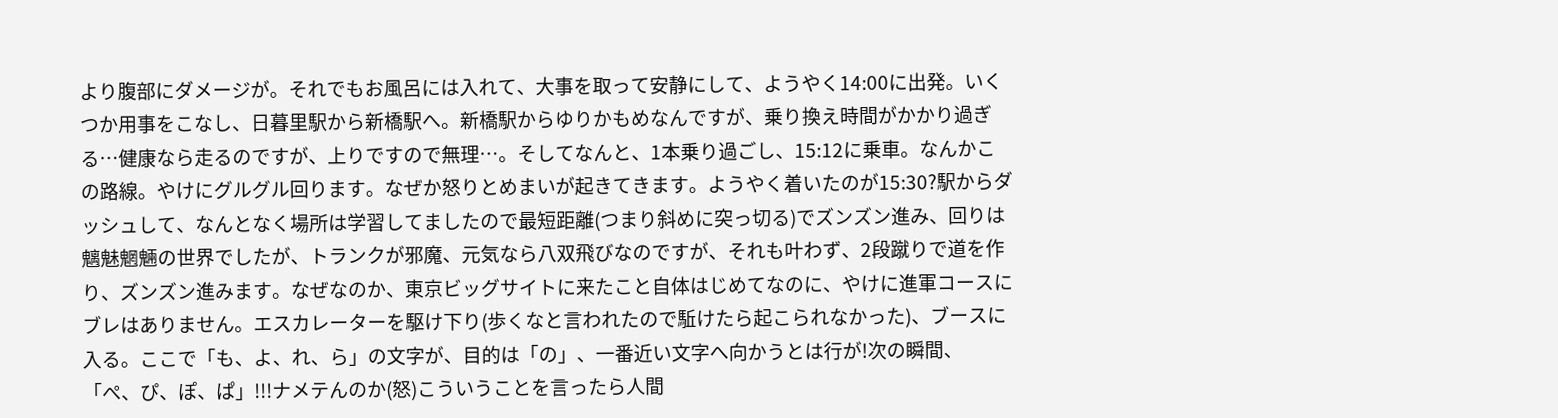より腹部にダメージが。それでもお風呂には入れて、大事を取って安静にして、ようやく14:00に出発。いくつか用事をこなし、日暮里駅から新橋駅へ。新橋駅からゆりかもめなんですが、乗り換え時間がかかり過ぎる…健康なら走るのですが、上りですので無理…。そしてなんと、1本乗り過ごし、15:12に乗車。なんかこの路線。やけにグルグル回ります。なぜか怒りとめまいが起きてきます。ようやく着いたのが15:30?駅からダッシュして、なんとなく場所は学習してましたので最短距離(つまり斜めに突っ切る)でズンズン進み、回りは魑魅魍魎の世界でしたが、トランクが邪魔、元気なら八双飛びなのですが、それも叶わず、2段蹴りで道を作り、ズンズン進みます。なぜなのか、東京ビッグサイトに来たこと自体はじめてなのに、やけに進軍コースにブレはありません。エスカレーターを駆け下り(歩くなと言われたので駈けたら起こられなかった)、ブースに入る。ここで「も、よ、れ、ら」の文字が、目的は「の」、一番近い文字へ向かうとは行が!次の瞬間、「ぺ、ぴ、ぽ、ぱ」!!!ナメテんのか(怒)こういうことを言ったら人間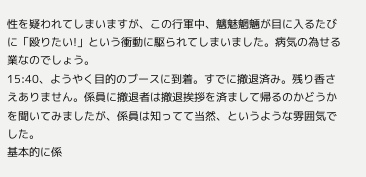性を疑われてしまいますが、この行軍中、魑魅魍魎が目に入るたびに「殴りたい!」という衝動に駆られてしまいました。病気の為せる業なのでしょう。
15:40、ようやく目的のブースに到着。すでに撤退済み。残り香さえありません。係員に撤退者は撤退挨拶を済まして帰るのかどうかを聞いてみましたが、係員は知ってて当然、というような雰囲気でした。
基本的に係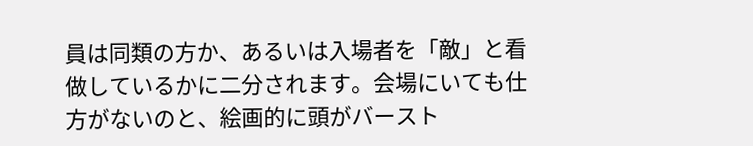員は同類の方か、あるいは入場者を「敵」と看做しているかに二分されます。会場にいても仕方がないのと、絵画的に頭がバースト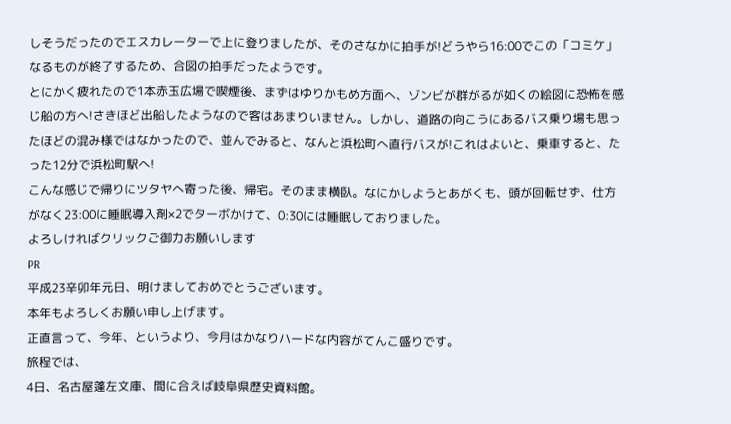しそうだったのでエスカレーターで上に登りましたが、そのさなかに拍手が!どうやら16:00でこの「コミケ」なるものが終了するため、合図の拍手だったようです。
とにかく疲れたので1本赤玉広場で喫煙後、まずはゆりかもめ方面へ、ゾンビが群がるが如くの絵図に恐怖を感じ船の方へ!さきほど出船したようなので客はあまりいません。しかし、道路の向こうにあるバス乗り場も思ったほどの混み様ではなかったので、並んでみると、なんと浜松町へ直行バスが!これはよいと、乗車すると、たった12分で浜松町駅へ!
こんな感じで帰りにツタヤへ寄った後、帰宅。そのまま横臥。なにかしようとあがくも、頭が回転せず、仕方がなく23:00に睡眠導入剤×2でターボかけて、0:30には睡眠しておりました。
よろしければクリックご御力お願いします
PR
平成23辛卯年元日、明けましておめでとうございます。
本年もよろしくお願い申し上げます。
正直言って、今年、というより、今月はかなりハードな内容がてんこ盛りです。
旅程では、
4日、名古屋蓬左文庫、間に合えば岐阜県歴史資料館。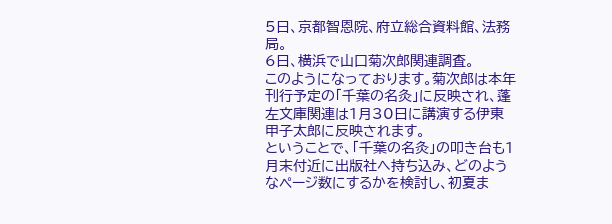5日、京都智恩院、府立総合資料館、法務局。
6日、横浜で山口菊次郎関連調査。
このようになっております。菊次郎は本年刊行予定の「千葉の名灸」に反映され、蓬左文庫関連は1月30日に講演する伊東甲子太郎に反映されます。
ということで、「千葉の名灸」の叩き台も1月末付近に出版社へ持ち込み、どのようなページ数にするかを検討し、初夏ま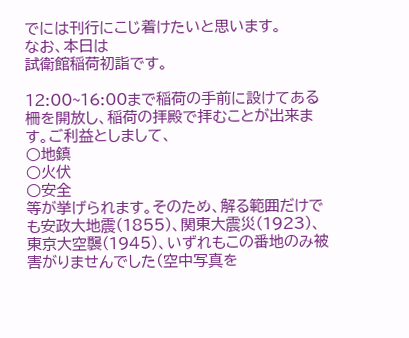でには刊行にこじ着けたいと思います。
なお、本日は
試衛館稲荷初詣です。

12:00~16:00まで稲荷の手前に設けてある柵を開放し、稲荷の拝殿で拝むことが出来ます。ご利益としまして、
○地鎮
○火伏
○安全
等が挙げられます。そのため、解る範囲だけでも安政大地震(1855)、関東大震災(1923)、東京大空襲(1945)、いずれもこの番地のみ被害がりませんでした(空中写真を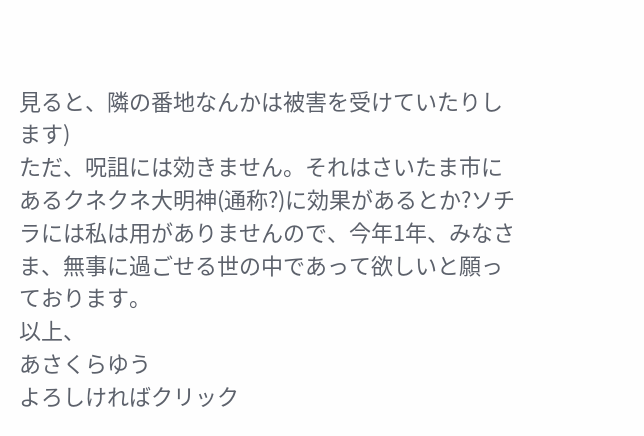見ると、隣の番地なんかは被害を受けていたりします)
ただ、呪詛には効きません。それはさいたま市にあるクネクネ大明神(通称?)に効果があるとか?ソチラには私は用がありませんので、今年1年、みなさま、無事に過ごせる世の中であって欲しいと願っております。
以上、
あさくらゆう
よろしければクリック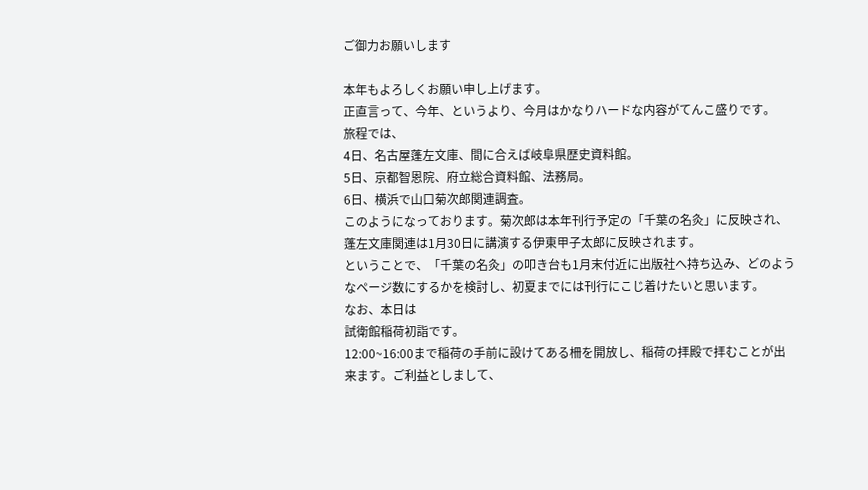ご御力お願いします

本年もよろしくお願い申し上げます。
正直言って、今年、というより、今月はかなりハードな内容がてんこ盛りです。
旅程では、
4日、名古屋蓬左文庫、間に合えば岐阜県歴史資料館。
5日、京都智恩院、府立総合資料館、法務局。
6日、横浜で山口菊次郎関連調査。
このようになっております。菊次郎は本年刊行予定の「千葉の名灸」に反映され、蓬左文庫関連は1月30日に講演する伊東甲子太郎に反映されます。
ということで、「千葉の名灸」の叩き台も1月末付近に出版社へ持ち込み、どのようなページ数にするかを検討し、初夏までには刊行にこじ着けたいと思います。
なお、本日は
試衛館稲荷初詣です。
12:00~16:00まで稲荷の手前に設けてある柵を開放し、稲荷の拝殿で拝むことが出来ます。ご利益としまして、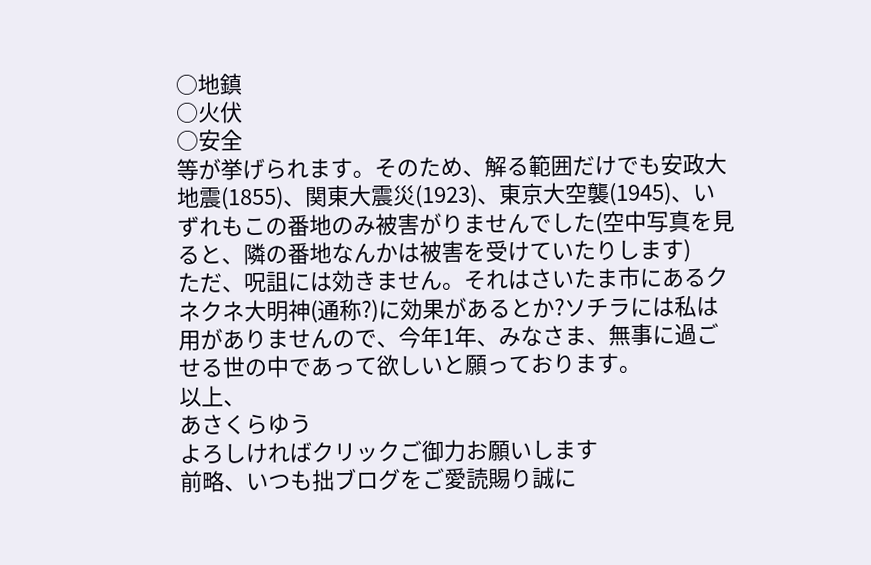○地鎮
○火伏
○安全
等が挙げられます。そのため、解る範囲だけでも安政大地震(1855)、関東大震災(1923)、東京大空襲(1945)、いずれもこの番地のみ被害がりませんでした(空中写真を見ると、隣の番地なんかは被害を受けていたりします)
ただ、呪詛には効きません。それはさいたま市にあるクネクネ大明神(通称?)に効果があるとか?ソチラには私は用がありませんので、今年1年、みなさま、無事に過ごせる世の中であって欲しいと願っております。
以上、
あさくらゆう
よろしければクリックご御力お願いします
前略、いつも拙ブログをご愛読賜り誠に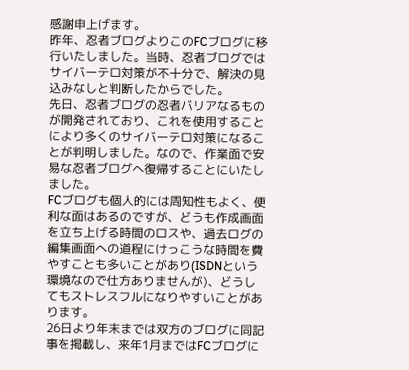感謝申上げます。
昨年、忍者ブログよりこのFCブログに移行いたしました。当時、忍者ブログではサイバーテロ対策が不十分で、解決の見込みなしと判断したからでした。
先日、忍者ブログの忍者バリアなるものが開発されており、これを使用することにより多くのサイバーテロ対策になることが判明しました。なので、作業面で安易な忍者ブログへ復帰することにいたしました。
FCブログも個人的には周知性もよく、便利な面はあるのですが、どうも作成画面を立ち上げる時間のロスや、過去ログの編集画面への道程にけっこうな時間を費やすことも多いことがあり(ISDNという環境なので仕方ありませんが)、どうしてもストレスフルになりやすいことがあります。
26日より年末までは双方のブログに同記事を掲載し、来年1月まではFCブログに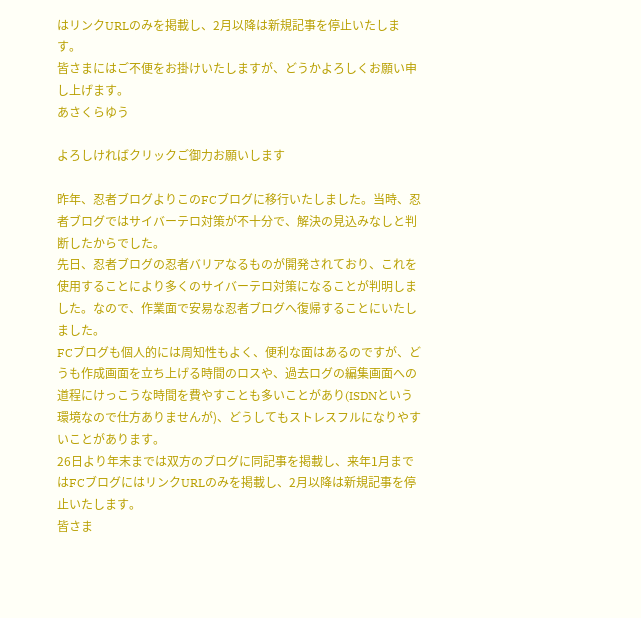はリンクURLのみを掲載し、2月以降は新規記事を停止いたします。
皆さまにはご不便をお掛けいたしますが、どうかよろしくお願い申し上げます。
あさくらゆう

よろしければクリックご御力お願いします

昨年、忍者ブログよりこのFCブログに移行いたしました。当時、忍者ブログではサイバーテロ対策が不十分で、解決の見込みなしと判断したからでした。
先日、忍者ブログの忍者バリアなるものが開発されており、これを使用することにより多くのサイバーテロ対策になることが判明しました。なので、作業面で安易な忍者ブログへ復帰することにいたしました。
FCブログも個人的には周知性もよく、便利な面はあるのですが、どうも作成画面を立ち上げる時間のロスや、過去ログの編集画面への道程にけっこうな時間を費やすことも多いことがあり(ISDNという環境なので仕方ありませんが)、どうしてもストレスフルになりやすいことがあります。
26日より年末までは双方のブログに同記事を掲載し、来年1月まではFCブログにはリンクURLのみを掲載し、2月以降は新規記事を停止いたします。
皆さま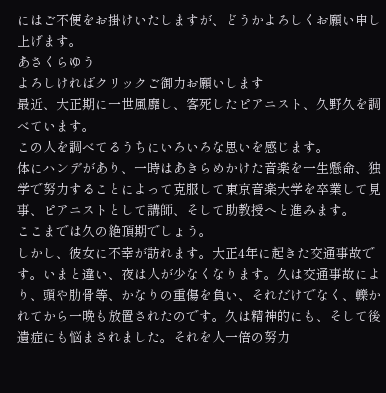にはご不便をお掛けいたしますが、どうかよろしくお願い申し上げます。
あさくらゆう
よろしければクリックご御力お願いします
最近、大正期に一世風靡し、客死したピアニスト、久野久を調べています。
この人を調べてるうちにいろいろな思いを感じます。
体にハンデがあり、一時はあきらめかけた音楽を一生懸命、独学で努力することによって克服して東京音楽大学を卒業して見事、ピアニストとして講師、そして助教授へと進みます。
ここまでは久の絶頂期でしょう。
しかし、彼女に不幸が訪れます。大正4年に起きた交通事故です。いまと違い、夜は人が少なくなります。久は交通事故により、頭や肋骨等、かなりの重傷を負い、それだけでなく、轢かれてから一晩も放置されたのです。久は精神的にも、そして後遺症にも悩まされました。それを人一倍の努力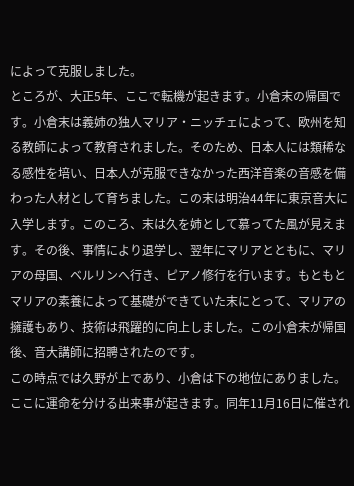によって克服しました。
ところが、大正5年、ここで転機が起きます。小倉末の帰国です。小倉末は義姉の独人マリア・ニッチェによって、欧州を知る教師によって教育されました。そのため、日本人には類稀なる感性を培い、日本人が克服できなかった西洋音楽の音感を備わった人材として育ちました。この末は明治44年に東京音大に入学します。このころ、末は久を姉として慕ってた風が見えます。その後、事情により退学し、翌年にマリアとともに、マリアの母国、ベルリンへ行き、ピアノ修行を行います。もともとマリアの素養によって基礎ができていた末にとって、マリアの擁護もあり、技術は飛躍的に向上しました。この小倉末が帰国後、音大講師に招聘されたのです。
この時点では久野が上であり、小倉は下の地位にありました。ここに運命を分ける出来事が起きます。同年11月16日に催され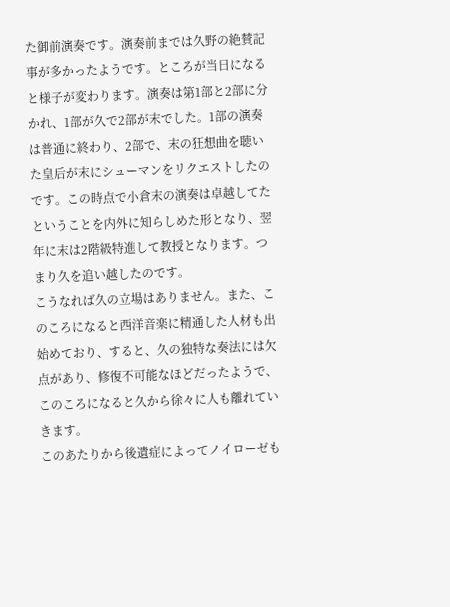た御前演奏です。演奏前までは久野の絶賛記事が多かったようです。ところが当日になると様子が変わります。演奏は第1部と2部に分かれ、1部が久で2部が末でした。1部の演奏は普通に終わり、2部で、末の狂想曲を聴いた皇后が末にシューマンをリクエストしたのです。この時点で小倉末の演奏は卓越してたということを内外に知らしめた形となり、翌年に末は2階級特進して教授となります。つまり久を追い越したのです。
こうなれば久の立場はありません。また、このころになると西洋音楽に精通した人材も出始めており、すると、久の独特な奏法には欠点があり、修復不可能なほどだったようで、このころになると久から徐々に人も離れていきます。
このあたりから後遺症によってノイローゼも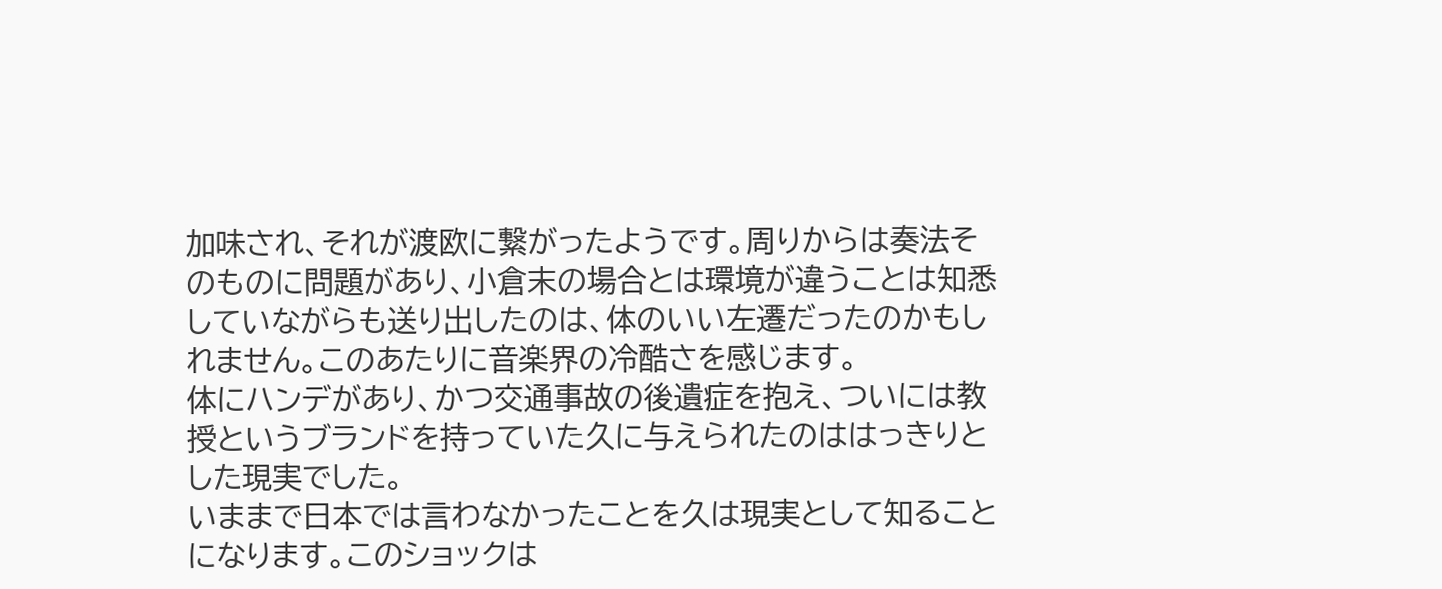加味され、それが渡欧に繋がったようです。周りからは奏法そのものに問題があり、小倉末の場合とは環境が違うことは知悉していながらも送り出したのは、体のいい左遷だったのかもしれません。このあたりに音楽界の冷酷さを感じます。
体にハンデがあり、かつ交通事故の後遺症を抱え、ついには教授というブランドを持っていた久に与えられたのははっきりとした現実でした。
いままで日本では言わなかったことを久は現実として知ることになります。このショックは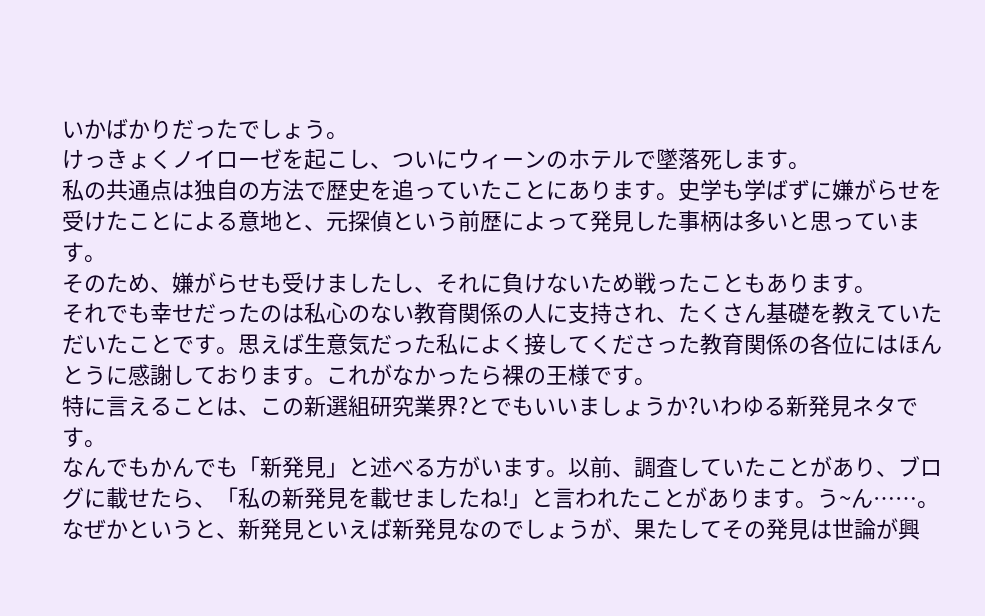いかばかりだったでしょう。
けっきょくノイローゼを起こし、ついにウィーンのホテルで墜落死します。
私の共通点は独自の方法で歴史を追っていたことにあります。史学も学ばずに嫌がらせを受けたことによる意地と、元探偵という前歴によって発見した事柄は多いと思っています。
そのため、嫌がらせも受けましたし、それに負けないため戦ったこともあります。
それでも幸せだったのは私心のない教育関係の人に支持され、たくさん基礎を教えていただいたことです。思えば生意気だった私によく接してくださった教育関係の各位にはほんとうに感謝しております。これがなかったら裸の王様です。
特に言えることは、この新選組研究業界?とでもいいましょうか?いわゆる新発見ネタです。
なんでもかんでも「新発見」と述べる方がいます。以前、調査していたことがあり、ブログに載せたら、「私の新発見を載せましたね!」と言われたことがあります。う~ん……。なぜかというと、新発見といえば新発見なのでしょうが、果たしてその発見は世論が興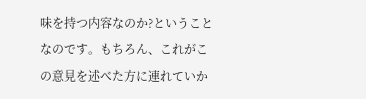味を持つ内容なのか?ということなのです。もちろん、これがこの意見を述べた方に連れていか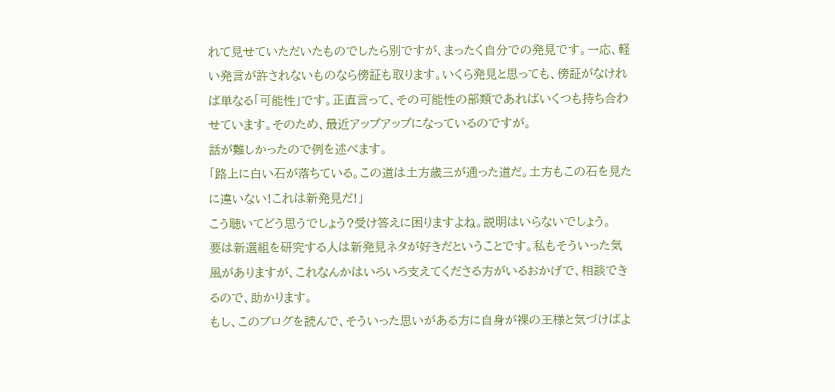れて見せていただいたものでしたら別ですが、まったく自分での発見です。一応、軽い発言が許されないものなら傍証も取ります。いくら発見と思っても、傍証がなければ単なる「可能性」です。正直言って、その可能性の部類であればいくつも持ち合わせています。そのため、最近アップアップになっているのですが。
話が難しかったので例を述べます。
「路上に白い石が落ちている。この道は土方歳三が通った道だ。土方もこの石を見たに違いない!これは新発見だ!」
こう聴いてどう思うでしょう?受け答えに困りますよね。説明はいらないでしょう。
要は新選組を研究する人は新発見ネタが好きだということです。私もそういった気風がありますが、これなんかはいろいろ支えてくださる方がいるおかげで、相談できるので、助かります。
もし、このブログを読んで、そういった思いがある方に自身が裸の王様と気づけばよ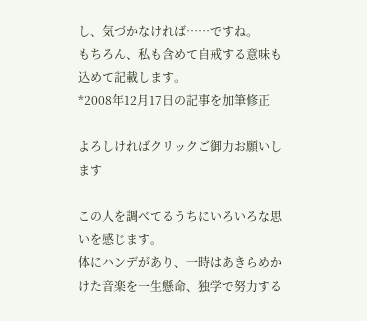し、気づかなければ……ですね。
もちろん、私も含めて自戒する意味も込めて記載します。
*2008年12月17日の記事を加筆修正

よろしければクリックご御力お願いします

この人を調べてるうちにいろいろな思いを感じます。
体にハンデがあり、一時はあきらめかけた音楽を一生懸命、独学で努力する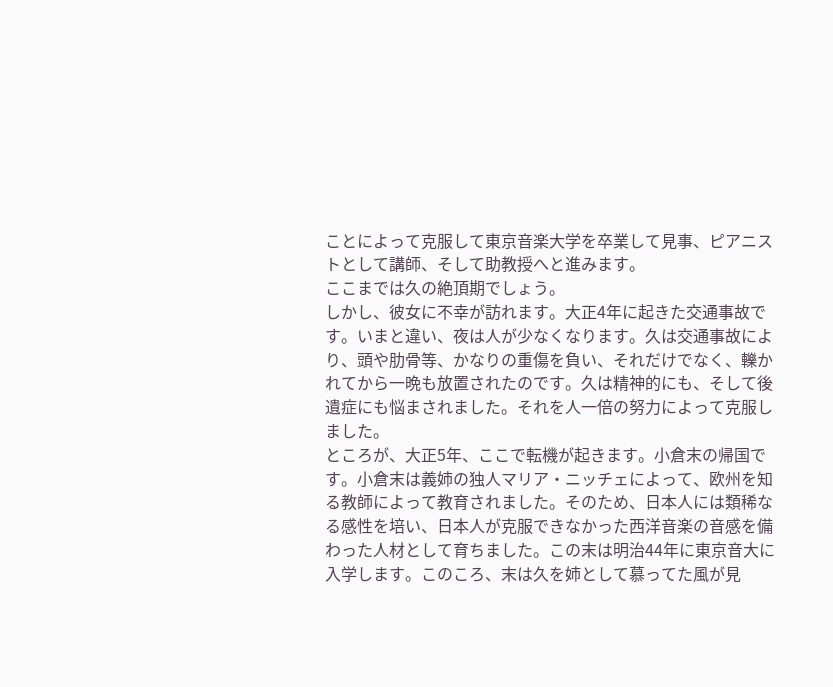ことによって克服して東京音楽大学を卒業して見事、ピアニストとして講師、そして助教授へと進みます。
ここまでは久の絶頂期でしょう。
しかし、彼女に不幸が訪れます。大正4年に起きた交通事故です。いまと違い、夜は人が少なくなります。久は交通事故により、頭や肋骨等、かなりの重傷を負い、それだけでなく、轢かれてから一晩も放置されたのです。久は精神的にも、そして後遺症にも悩まされました。それを人一倍の努力によって克服しました。
ところが、大正5年、ここで転機が起きます。小倉末の帰国です。小倉末は義姉の独人マリア・ニッチェによって、欧州を知る教師によって教育されました。そのため、日本人には類稀なる感性を培い、日本人が克服できなかった西洋音楽の音感を備わった人材として育ちました。この末は明治44年に東京音大に入学します。このころ、末は久を姉として慕ってた風が見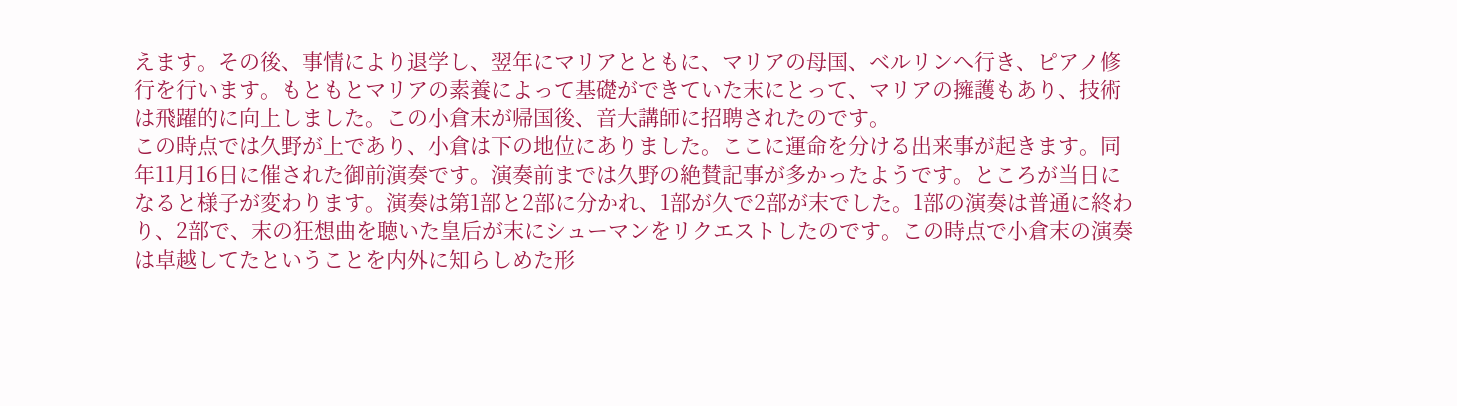えます。その後、事情により退学し、翌年にマリアとともに、マリアの母国、ベルリンへ行き、ピアノ修行を行います。もともとマリアの素養によって基礎ができていた末にとって、マリアの擁護もあり、技術は飛躍的に向上しました。この小倉末が帰国後、音大講師に招聘されたのです。
この時点では久野が上であり、小倉は下の地位にありました。ここに運命を分ける出来事が起きます。同年11月16日に催された御前演奏です。演奏前までは久野の絶賛記事が多かったようです。ところが当日になると様子が変わります。演奏は第1部と2部に分かれ、1部が久で2部が末でした。1部の演奏は普通に終わり、2部で、末の狂想曲を聴いた皇后が末にシューマンをリクエストしたのです。この時点で小倉末の演奏は卓越してたということを内外に知らしめた形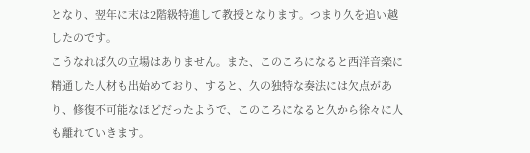となり、翌年に末は2階級特進して教授となります。つまり久を追い越したのです。
こうなれば久の立場はありません。また、このころになると西洋音楽に精通した人材も出始めており、すると、久の独特な奏法には欠点があり、修復不可能なほどだったようで、このころになると久から徐々に人も離れていきます。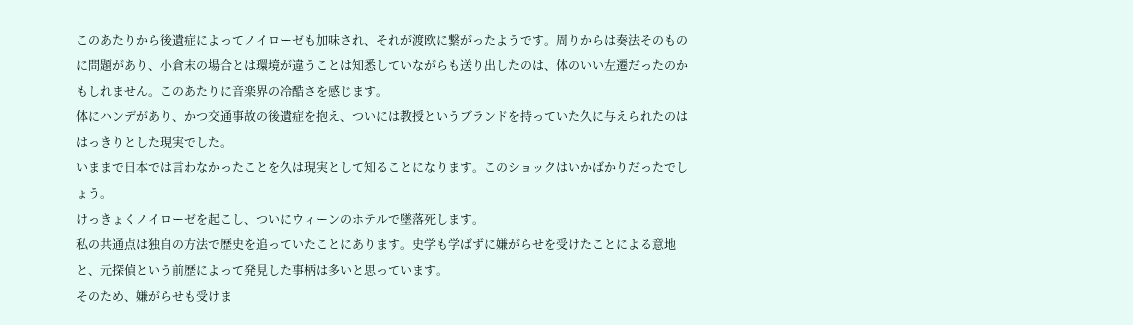このあたりから後遺症によってノイローゼも加味され、それが渡欧に繋がったようです。周りからは奏法そのものに問題があり、小倉末の場合とは環境が違うことは知悉していながらも送り出したのは、体のいい左遷だったのかもしれません。このあたりに音楽界の冷酷さを感じます。
体にハンデがあり、かつ交通事故の後遺症を抱え、ついには教授というブランドを持っていた久に与えられたのははっきりとした現実でした。
いままで日本では言わなかったことを久は現実として知ることになります。このショックはいかばかりだったでしょう。
けっきょくノイローゼを起こし、ついにウィーンのホテルで墜落死します。
私の共通点は独自の方法で歴史を追っていたことにあります。史学も学ばずに嫌がらせを受けたことによる意地と、元探偵という前歴によって発見した事柄は多いと思っています。
そのため、嫌がらせも受けま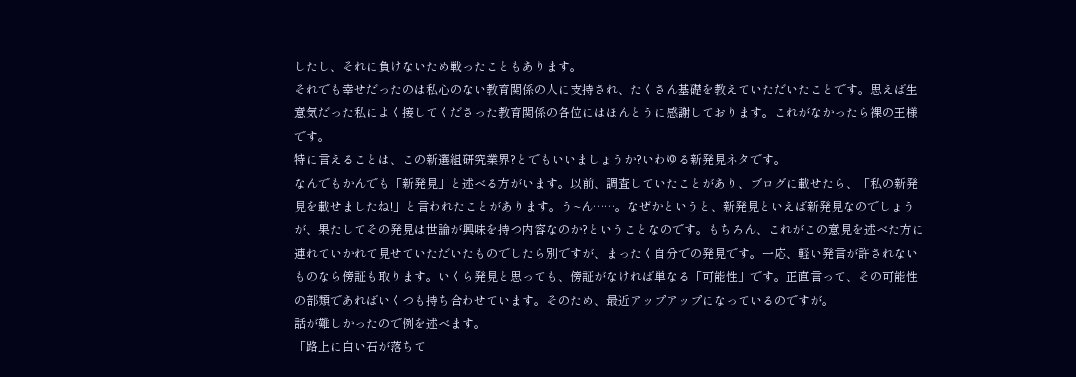したし、それに負けないため戦ったこともあります。
それでも幸せだったのは私心のない教育関係の人に支持され、たくさん基礎を教えていただいたことです。思えば生意気だった私によく接してくださった教育関係の各位にはほんとうに感謝しております。これがなかったら裸の王様です。
特に言えることは、この新選組研究業界?とでもいいましょうか?いわゆる新発見ネタです。
なんでもかんでも「新発見」と述べる方がいます。以前、調査していたことがあり、ブログに載せたら、「私の新発見を載せましたね!」と言われたことがあります。う~ん……。なぜかというと、新発見といえば新発見なのでしょうが、果たしてその発見は世論が興味を持つ内容なのか?ということなのです。もちろん、これがこの意見を述べた方に連れていかれて見せていただいたものでしたら別ですが、まったく自分での発見です。一応、軽い発言が許されないものなら傍証も取ります。いくら発見と思っても、傍証がなければ単なる「可能性」です。正直言って、その可能性の部類であればいくつも持ち合わせています。そのため、最近アップアップになっているのですが。
話が難しかったので例を述べます。
「路上に白い石が落ちて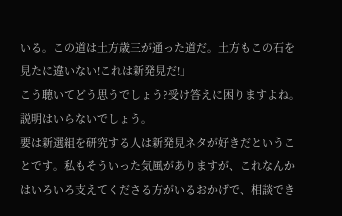いる。この道は土方歳三が通った道だ。土方もこの石を見たに違いない!これは新発見だ!」
こう聴いてどう思うでしょう?受け答えに困りますよね。説明はいらないでしょう。
要は新選組を研究する人は新発見ネタが好きだということです。私もそういった気風がありますが、これなんかはいろいろ支えてくださる方がいるおかげで、相談でき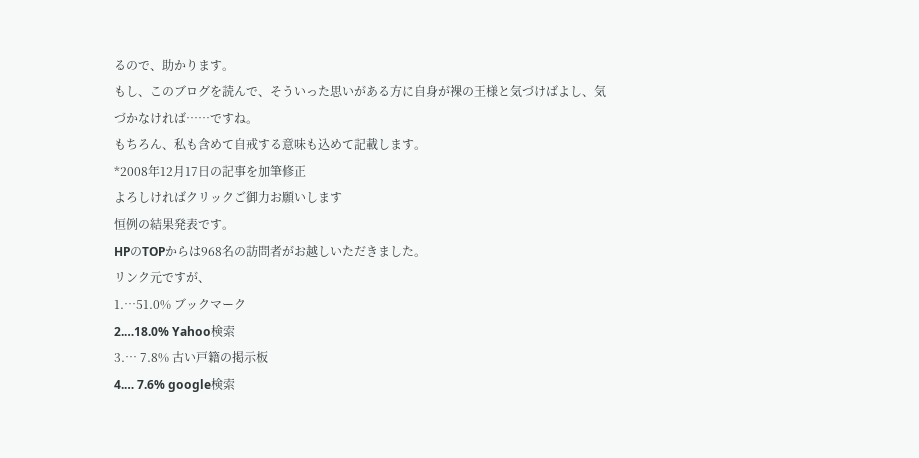るので、助かります。
もし、このブログを読んで、そういった思いがある方に自身が裸の王様と気づけばよし、気づかなければ……ですね。
もちろん、私も含めて自戒する意味も込めて記載します。
*2008年12月17日の記事を加筆修正
よろしければクリックご御力お願いします
恒例の結果発表です。
HPのTOPからは968名の訪問者がお越しいただきました。
リンク元ですが、
1.…51.0% ブックマーク
2.…18.0% Yahoo検索
3.… 7.8% 古い戸籍の掲示板
4.… 7.6% google検索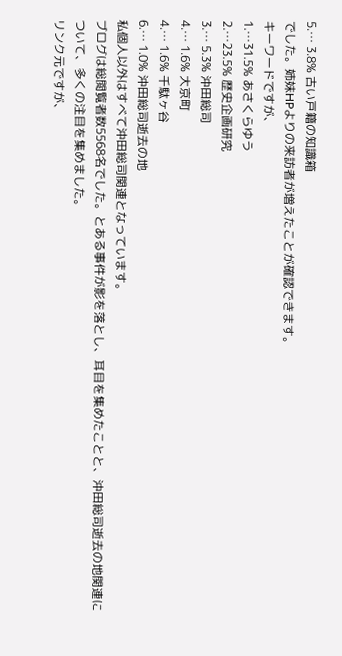5.… 3.8% 古い戸籍の知識箱
でした。姉妹HPよりの来訪者が増えたことが確認できます。
キーワードですが、
1.…31.5% あさくらゆう
2.…23.5% 歴史企画研究
3.… 5.3% 沖田総司
4.… 1.6% 大京町
4.… 1.6% 千駄ヶ谷
6.… 1.0% 沖田総司逝去の地
私個人以外はすべて沖田総司関連となっています。
ブログは総閲覧者数5568名でした。とある事件が影を落とし、耳目を集めたことと、沖田総司逝去の地関連について、多くの注目を集めました。
リンク元ですが、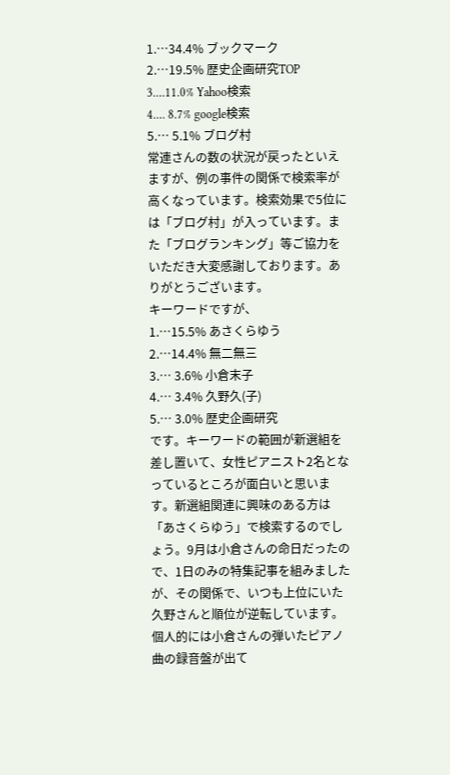1.…34.4% ブックマーク
2.…19.5% 歴史企画研究TOP
3.…11.0% Yahoo検索
4.… 8.7% google検索
5.… 5.1% ブログ村
常連さんの数の状況が戻ったといえますが、例の事件の関係で検索率が高くなっています。検索効果で5位には「ブログ村」が入っています。また「ブログランキング」等ご協力をいただき大変感謝しております。ありがとうございます。
キーワードですが、
1.…15.5% あさくらゆう
2.…14.4% 無二無三
3.… 3.6% 小倉末子
4.… 3.4% 久野久(子)
5.… 3.0% 歴史企画研究
です。キーワードの範囲が新選組を差し置いて、女性ピアニスト2名となっているところが面白いと思います。新選組関連に興味のある方は「あさくらゆう」で検索するのでしょう。9月は小倉さんの命日だったので、1日のみの特集記事を組みましたが、その関係で、いつも上位にいた久野さんと順位が逆転しています。個人的には小倉さんの弾いたピアノ曲の録音盤が出て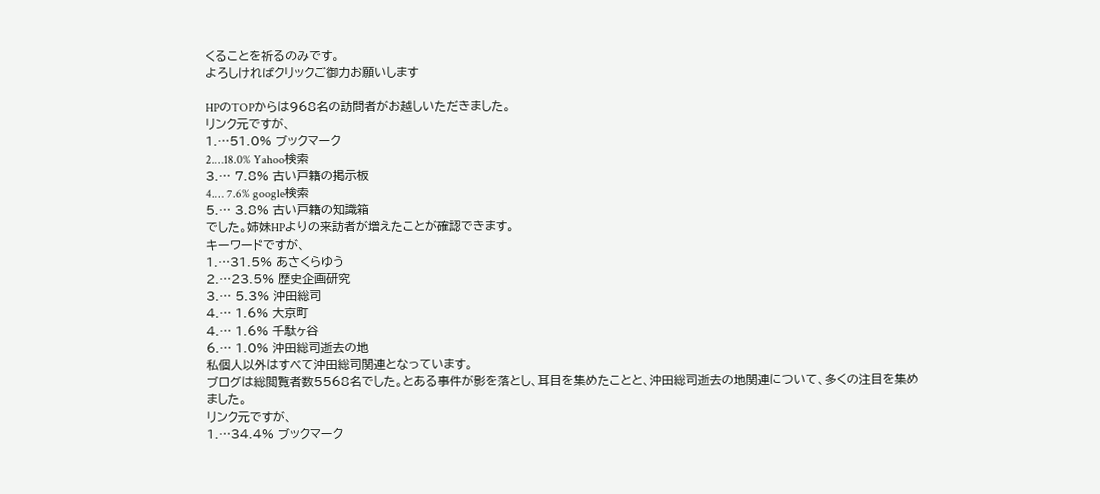くることを祈るのみです。
よろしければクリックご御力お願いします

HPのTOPからは968名の訪問者がお越しいただきました。
リンク元ですが、
1.…51.0% ブックマーク
2.…18.0% Yahoo検索
3.… 7.8% 古い戸籍の掲示板
4.… 7.6% google検索
5.… 3.8% 古い戸籍の知識箱
でした。姉妹HPよりの来訪者が増えたことが確認できます。
キーワードですが、
1.…31.5% あさくらゆう
2.…23.5% 歴史企画研究
3.… 5.3% 沖田総司
4.… 1.6% 大京町
4.… 1.6% 千駄ヶ谷
6.… 1.0% 沖田総司逝去の地
私個人以外はすべて沖田総司関連となっています。
ブログは総閲覧者数5568名でした。とある事件が影を落とし、耳目を集めたことと、沖田総司逝去の地関連について、多くの注目を集めました。
リンク元ですが、
1.…34.4% ブックマーク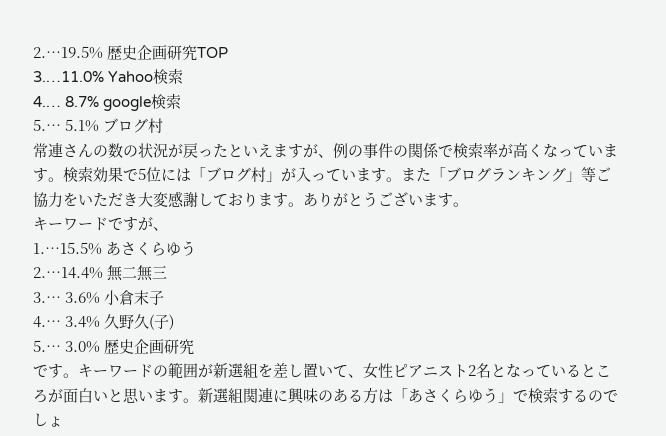2.…19.5% 歴史企画研究TOP
3.…11.0% Yahoo検索
4.… 8.7% google検索
5.… 5.1% ブログ村
常連さんの数の状況が戻ったといえますが、例の事件の関係で検索率が高くなっています。検索効果で5位には「ブログ村」が入っています。また「ブログランキング」等ご協力をいただき大変感謝しております。ありがとうございます。
キーワードですが、
1.…15.5% あさくらゆう
2.…14.4% 無二無三
3.… 3.6% 小倉末子
4.… 3.4% 久野久(子)
5.… 3.0% 歴史企画研究
です。キーワードの範囲が新選組を差し置いて、女性ピアニスト2名となっているところが面白いと思います。新選組関連に興味のある方は「あさくらゆう」で検索するのでしょ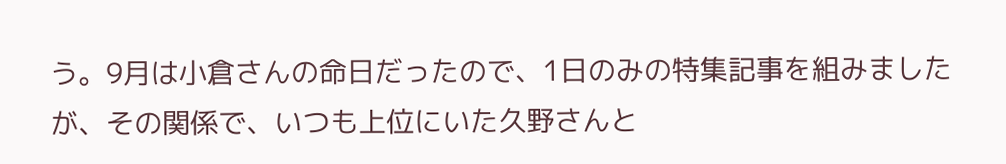う。9月は小倉さんの命日だったので、1日のみの特集記事を組みましたが、その関係で、いつも上位にいた久野さんと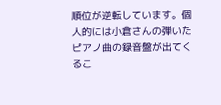順位が逆転しています。個人的には小倉さんの弾いたピアノ曲の録音盤が出てくるこ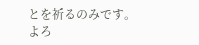とを祈るのみです。
よろ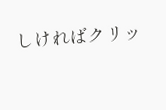しければクリッ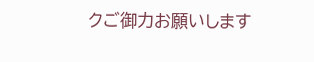クご御力お願いします